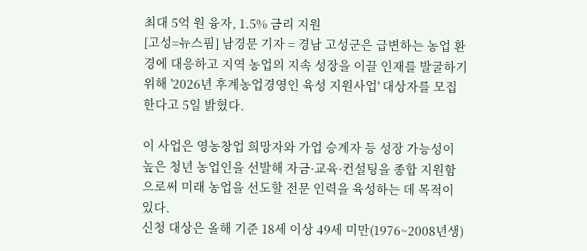최대 5억 원 융자, 1.5% 금리 지원
[고성=뉴스핌] 남경문 기자 = 경남 고성군은 급변하는 농업 환경에 대응하고 지역 농업의 지속 성장을 이끌 인재를 발굴하기 위해 '2026년 후계농업경영인 육성 지원사업' 대상자를 모집한다고 5일 밝혔다.

이 사업은 영농창업 희망자와 가업 승계자 등 성장 가능성이 높은 청년 농업인을 선발해 자금·교육·컨설팅을 종합 지원함으로써 미래 농업을 선도할 전문 인력을 육성하는 데 목적이 있다.
신청 대상은 올해 기준 18세 이상 49세 미만(1976~2008년생)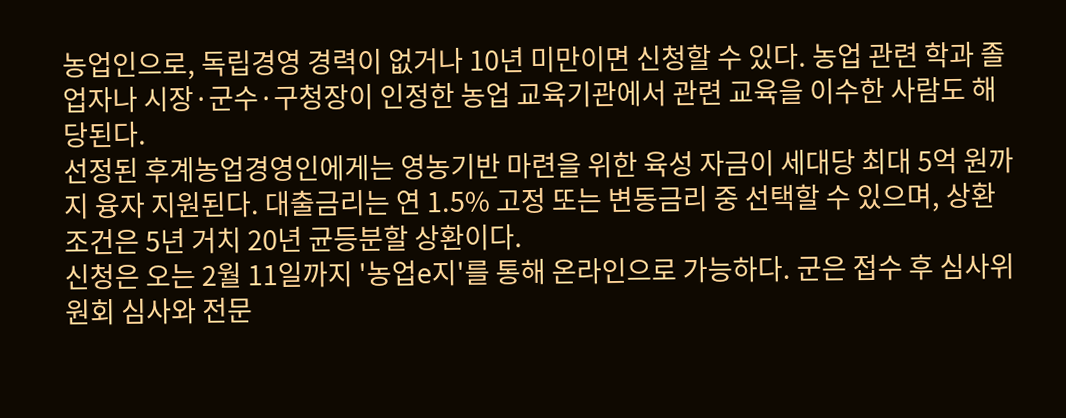농업인으로, 독립경영 경력이 없거나 10년 미만이면 신청할 수 있다. 농업 관련 학과 졸업자나 시장·군수·구청장이 인정한 농업 교육기관에서 관련 교육을 이수한 사람도 해당된다.
선정된 후계농업경영인에게는 영농기반 마련을 위한 육성 자금이 세대당 최대 5억 원까지 융자 지원된다. 대출금리는 연 1.5% 고정 또는 변동금리 중 선택할 수 있으며, 상환조건은 5년 거치 20년 균등분할 상환이다.
신청은 오는 2월 11일까지 '농업e지'를 통해 온라인으로 가능하다. 군은 접수 후 심사위원회 심사와 전문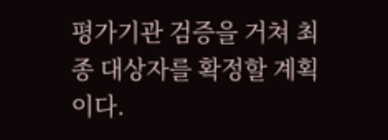평가기관 검증을 거쳐 최종 대상자를 확정할 계획이다.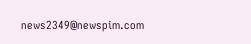news2349@newspim.com